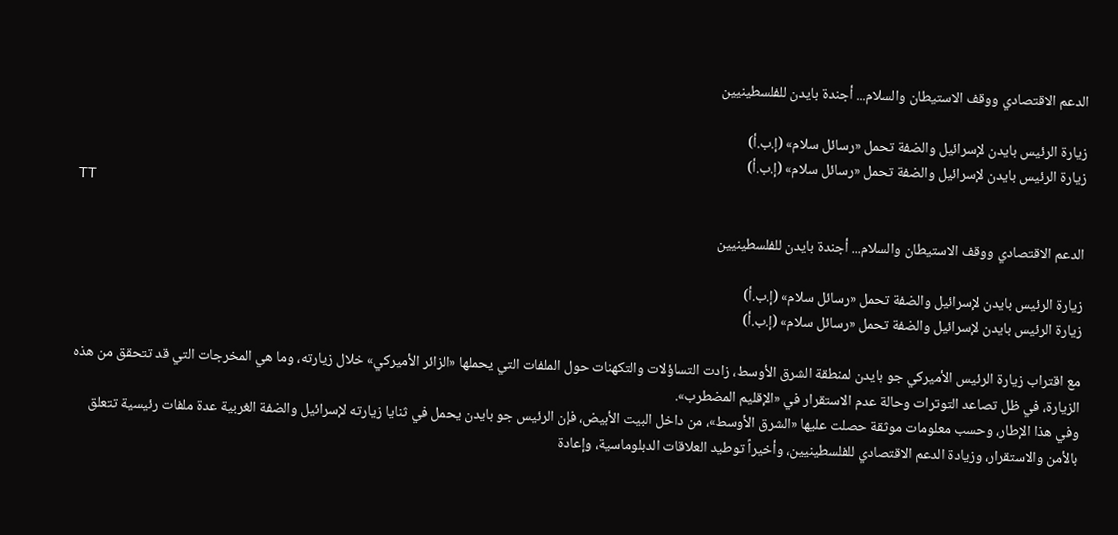الدعم الاقتصادي ووقف الاستيطان والسلام... أجندة بايدن للفلسطينيين

زيارة الرئيس بايدن لإسرائيل والضفة تحمل «رسائل سلام» (إ.ب.أ)
زيارة الرئيس بايدن لإسرائيل والضفة تحمل «رسائل سلام» (إ.ب.أ)
TT

الدعم الاقتصادي ووقف الاستيطان والسلام... أجندة بايدن للفلسطينيين

زيارة الرئيس بايدن لإسرائيل والضفة تحمل «رسائل سلام» (إ.ب.أ)
زيارة الرئيس بايدن لإسرائيل والضفة تحمل «رسائل سلام» (إ.ب.أ)

مع اقتراب زيارة الرئيس الأميركي جو بايدن لمنطقة الشرق الأوسط، زادت التساؤلات والتكهنات حول الملفات التي يحملها «الزائر الأميركي» خلال زيارته، وما هي المخرجات التي قد تتحقق من هذه الزيارة، في ظل تصاعد التوترات وحالة عدم الاستقرار في «الإقليم المضطرب».
وفي هذا الإطار، وحسب معلومات موثقة حصلت عليها «الشرق الأوسط»، من داخل البيت الأبيض، فإن الرئيس جو بايدن يحمل في ثنايا زيارته لإسرائيل والضفة الغربية عدة ملفات رئيسية تتعلق بالأمن والاستقرار، وزيادة الدعم الاقتصادي للفلسطينيين، وأخيراً توطيد العلاقات الدبلوماسية، وإعادة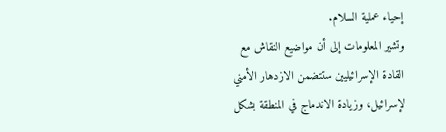إحياء عملية السلام.
وتشير المعلومات إلى أن مواضيع النقاش مع القادة الإسرائيليين ستتضمن الازدهار الأمني لإسرائيل، وزيادة الاندماج في المنطقة بشكل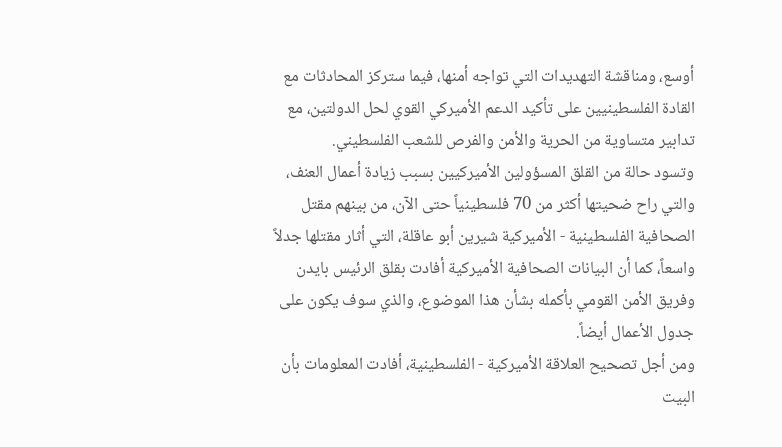أوسع، ومناقشة التهديدات التي تواجه أمنها، فيما ستركز المحادثات مع القادة الفلسطينيين على تأكيد الدعم الأميركي القوي لحل الدولتين، مع تدابير متساوية من الحرية والأمن والفرص للشعب الفلسطيني.
وتسود حالة من القلق المسؤولين الأميركيين بسبب زيادة أعمال العنف، والتي راح ضحيتها أكثر من 70 فلسطينياً حتى الآن، من بينهم مقتل الصحافية الفلسطينية - الأميركية شيرين أبو عاقلة، التي أثار مقتلها جدلاً واسعاً، كما أن البيانات الصحافية الأميركية أفادت بقلق الرئيس بايدن وفريق الأمن القومي بأكمله بشأن هذا الموضوع، والذي سوف يكون على جدول الأعمال أيضاً.
ومن أجل تصحيح العلاقة الأميركية - الفلسطينية، أفادت المعلومات بأن البيت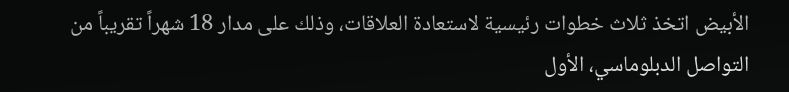الأبيض اتخذ ثلاث خطوات رئيسية لاستعادة العلاقات، وذلك على مدار 18 شهراً تقريباً من التواصل الدبلوماسي، الأول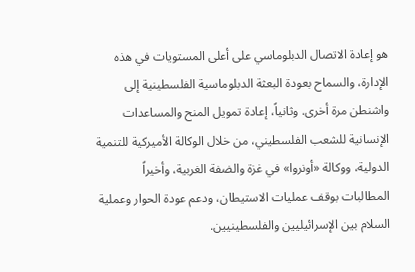هو إعادة الاتصال الدبلوماسي على أعلى المستويات في هذه الإدارة، والسماح بعودة البعثة الدبلوماسية الفلسطينية إلى واشنطن مرة أخرى. وثانياً، إعادة تمويل المنح والمساعدات الإنسانية للشعب الفلسطيني، من خلال الوكالة الأميركية للتنمية الدولية، ووكالة «أونروا» في غزة والضفة الغربية، وأخيراً المطالبات بوقف عمليات الاستيطان، ودعم عودة الحوار وعملية السلام بين الإسرائيليين والفلسطينيين.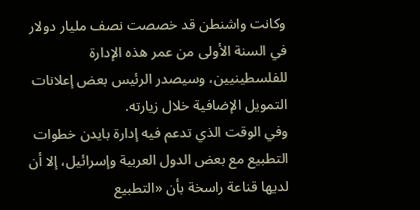وكانت واشنطن قد خصصت نصف مليار دولار في السنة الأولى من عمر هذه الإدارة للفلسطينيين، وسيصدر الرئيس بعض إعلانات التمويل الإضافية خلال زيارته.
وفي الوقت الذي تدعم فيه إدارة بايدن خطوات التطبيع مع بعض الدول العربية وإسرائيل، إلا أن لديها قناعة راسخة بأن «التطبيع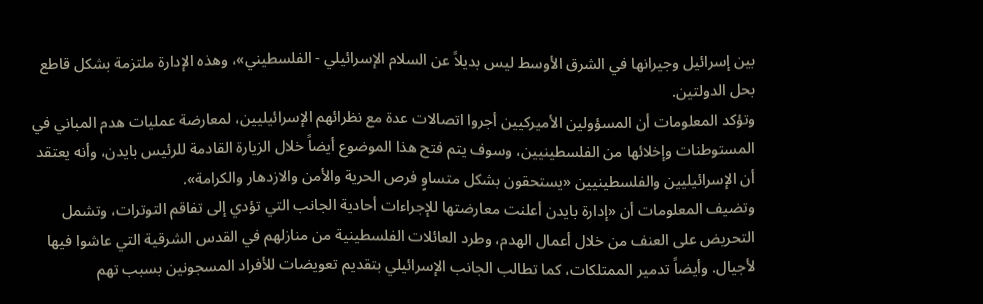بين إسرائيل وجيرانها في الشرق الأوسط ليس بديلاً عن السلام الإسرائيلي - الفلسطيني»، وهذه الإدارة ملتزمة بشكل قاطع بحل الدولتين.
وتؤكد المعلومات أن المسؤولين الأميركيين أجروا اتصالات عدة مع نظرائهم الإسرائيليين، لمعارضة عمليات هدم المباني في المستوطنات وإخلائها من الفلسطينيين، وسوف يتم فتح هذا الموضوع أيضاً خلال الزيارة القادمة للرئيس بايدن، وأنه يعتقد أن الإسرائيليين والفلسطينيين «يستحقون بشكل متساوٍ فرص الحرية والأمن والازدهار والكرامة».
وتضيف المعلومات أن «إدارة بايدن أعلنت معارضتها للإجراءات أحادية الجانب التي تؤدي إلى تفاقم التوترات، وتشمل التحريض على العنف من خلال أعمال الهدم، وطرد العائلات الفلسطينية من منازلهم في القدس الشرقية التي عاشوا فيها لأجيال. وأيضاً تدمير الممتلكات، كما تطالب الجانب الإسرائيلي بتقديم تعويضات للأفراد المسجونين بسبب تهم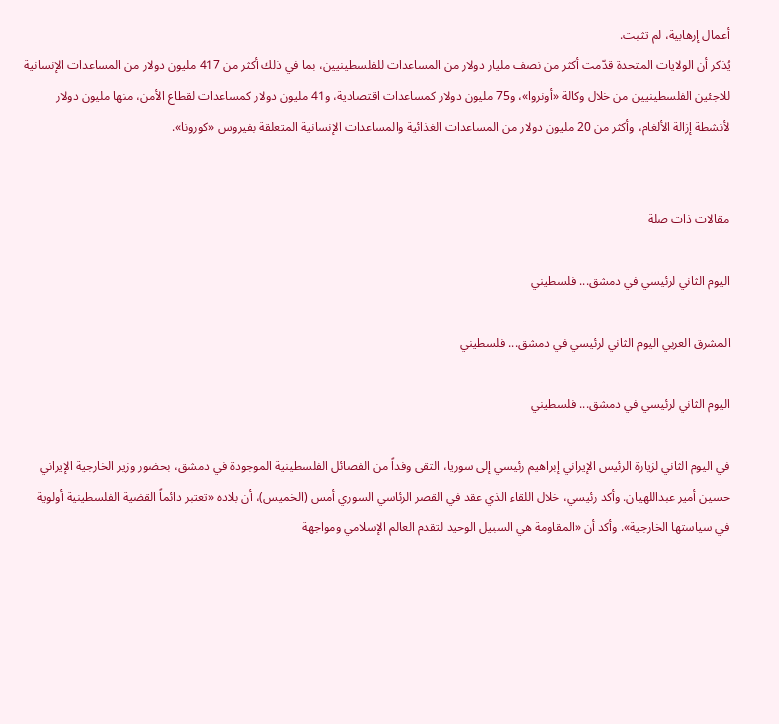أعمال إرهابية، لم تثبت.
يُذكر أن الولايات المتحدة قدّمت أكثر من نصف مليار دولار من المساعدات للفلسطينيين، بما في ذلك أكثر من 417 مليون دولار من المساعدات الإنسانية للاجئين الفلسطينيين من خلال وكالة «أونروا»، و75 مليون دولار كمساعدات اقتصادية، و41 مليون دولار كمساعدات لقطاع الأمن، منها مليون دولار لأنشطة إزالة الألغام، وأكثر من 20 مليون دولار من المساعدات الغذائية والمساعدات الإنسانية المتعلقة بفيروس «كورونا».


مقالات ذات صلة

اليوم الثاني لرئيسي في دمشق... فلسطيني

المشرق العربي اليوم الثاني لرئيسي في دمشق... فلسطيني

اليوم الثاني لرئيسي في دمشق... فلسطيني

في اليوم الثاني لزيارة الرئيس الإيراني إبراهيم رئيسي إلى سوريا، التقى وفداً من الفصائل الفلسطينية الموجودة في دمشق، بحضور وزير الخارجية الإيراني حسين أمير عبداللهيان. وأكد رئيسي، خلال اللقاء الذي عقد في القصر الرئاسي السوري أمس (الخميس)، أن بلاده «تعتبر دائماً القضية الفلسطينية أولوية في سياستها الخارجية». وأكد أن «المقاومة هي السبيل الوحيد لتقدم العالم الإسلامي ومواجهة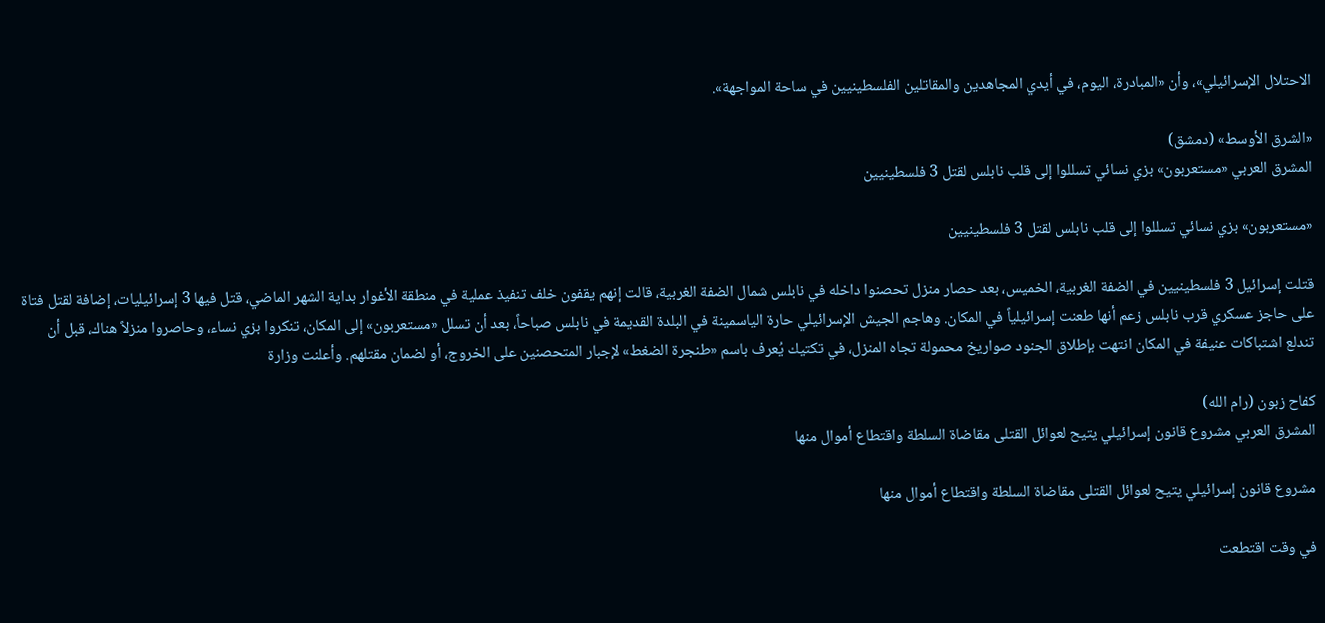الاحتلال الإسرائيلي»، وأن «المبادرة، اليوم، في أيدي المجاهدين والمقاتلين الفلسطينيين في ساحة المواجهة».

«الشرق الأوسط» (دمشق)
المشرق العربي «مستعربون» بزي نسائي تسللوا إلى قلب نابلس لقتل 3 فلسطينيين

«مستعربون» بزي نسائي تسللوا إلى قلب نابلس لقتل 3 فلسطينيين

قتلت إسرائيل 3 فلسطينيين في الضفة الغربية، الخميس، بعد حصار منزل تحصنوا داخله في نابلس شمال الضفة الغربية، قالت إنهم يقفون خلف تنفيذ عملية في منطقة الأغوار بداية الشهر الماضي، قتل فيها 3 إسرائيليات، إضافة لقتل فتاة على حاجز عسكري قرب نابلس زعم أنها طعنت إسرائيلياً في المكان. وهاجم الجيش الإسرائيلي حارة الياسمينة في البلدة القديمة في نابلس صباحاً، بعد أن تسلل «مستعربون» إلى المكان، تنكروا بزي نساء، وحاصروا منزلاً هناك، قبل أن تندلع اشتباكات عنيفة في المكان انتهت بإطلاق الجنود صواريخ محمولة تجاه المنزل، في تكتيك يُعرف باسم «طنجرة الضغط» لإجبار المتحصنين على الخروج، أو لضمان مقتلهم. وأعلنت وزارة

كفاح زبون (رام الله)
المشرق العربي مشروع قانون إسرائيلي يتيح لعوائل القتلى مقاضاة السلطة واقتطاع أموال منها

مشروع قانون إسرائيلي يتيح لعوائل القتلى مقاضاة السلطة واقتطاع أموال منها

في وقت اقتطعت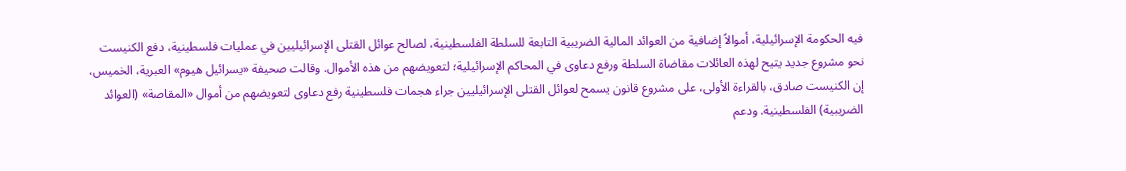فيه الحكومة الإسرائيلية، أموالاً إضافية من العوائد المالية الضريبية التابعة للسلطة الفلسطينية، لصالح عوائل القتلى الإسرائيليين في عمليات فلسطينية، دفع الكنيست نحو مشروع جديد يتيح لهذه العائلات مقاضاة السلطة ورفع دعاوى في المحاكم الإسرائيلية؛ لتعويضهم من هذه الأموال. وقالت صحيفة «يسرائيل هيوم» العبرية، الخميس، إن الكنيست صادق، بالقراءة الأولى، على مشروع قانون يسمح لعوائل القتلى الإسرائيليين جراء هجمات فلسطينية رفع دعاوى لتعويضهم من أموال «المقاصة» (العوائد الضريبية) الفلسطينية. ودعم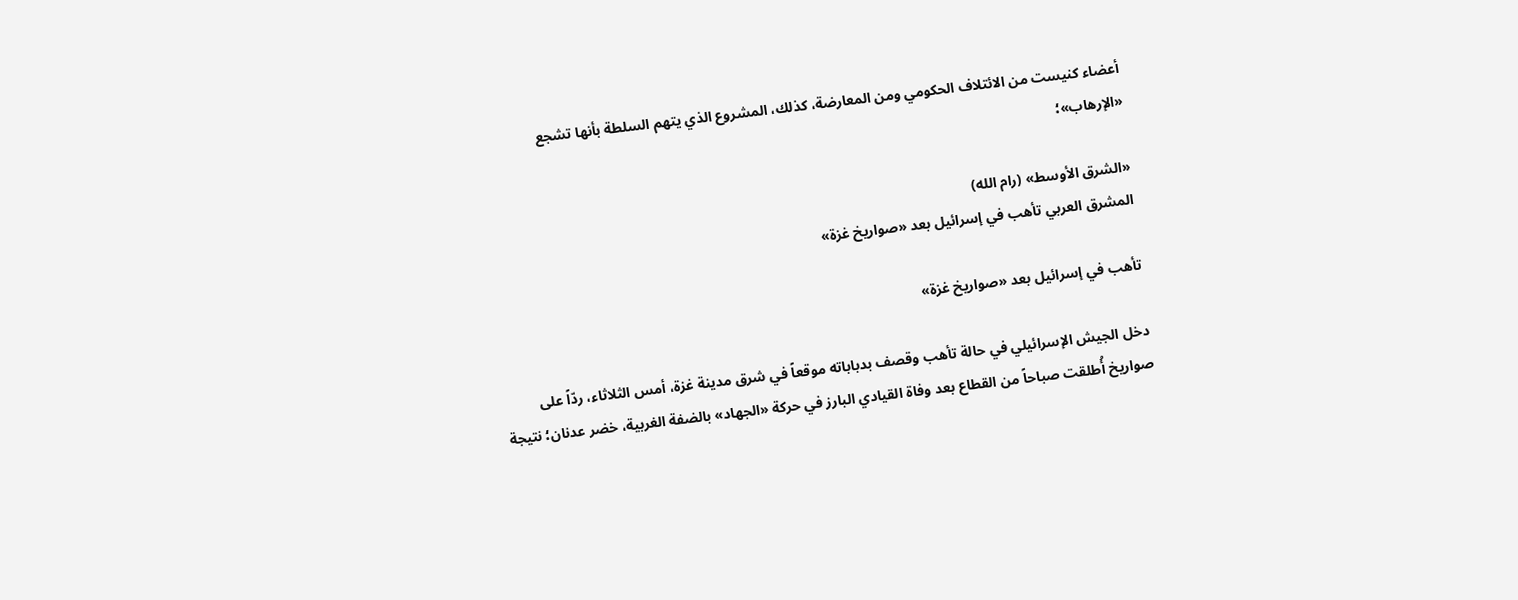أعضاء كنيست من الائتلاف الحكومي ومن المعارضة، كذلك، المشروع الذي يتهم السلطة بأنها تشجع «الإرهاب»؛

«الشرق الأوسط» (رام الله)
المشرق العربي تأهب في إسرائيل بعد «صواريخ غزة»

تأهب في إسرائيل بعد «صواريخ غزة»

دخل الجيش الإسرائيلي في حالة تأهب وقصف بدباباته موقعاً في شرق مدينة غزة، أمس الثلاثاء، ردّاً على صواريخ أُطلقت صباحاً من القطاع بعد وفاة القيادي البارز في حركة «الجهاد» بالضفة الغربية، خضر عدنان؛ نتيجة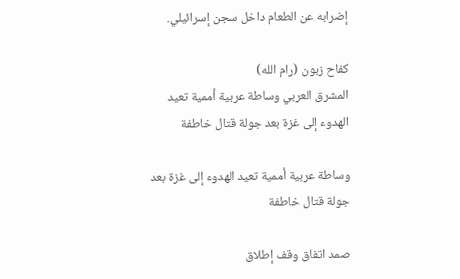إضرابه عن الطعام داخل سجن إسرائيلي.

كفاح زبون (رام الله)
المشرق العربي وساطة عربية أممية تعيد الهدوء إلى غزة بعد جولة قتال خاطفة

وساطة عربية أممية تعيد الهدوء إلى غزة بعد جولة قتال خاطفة

صمد اتفاق وقف إطلاق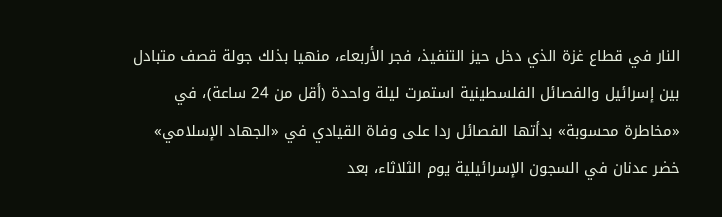النار في قطاع غزة الذي دخل حيز التنفيذ، فجر الأربعاء، منهيا بذلك جولة قصف متبادل بين إسرائيل والفصائل الفلسطينية استمرت ليلة واحدة (أقل من 24 ساعة)، في «مخاطرة محسوبة» بدأتها الفصائل ردا على وفاة القيادي في «الجهاد الإسلامي» خضر عدنان في السجون الإسرائيلية يوم الثلاثاء، بعد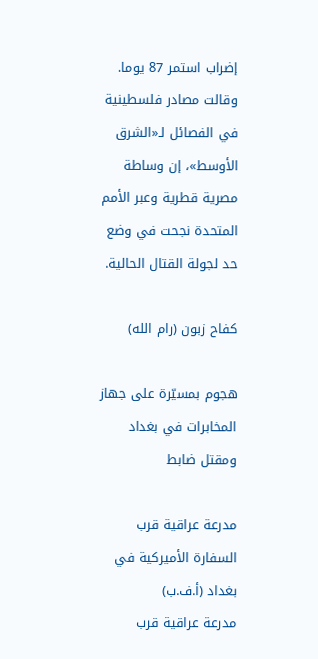إضراب استمر 87 يوما. وقالت مصادر فلسطينية في الفصائل لـ«الشرق الأوسط»، إن وساطة مصرية قطرية وعبر الأمم المتحدة نجحت في وضع حد لجولة القتال الحالية.

كفاح زبون (رام الله)

هجوم بمسيّرة على جهاز المخابرات في بغداد ومقتل ضابط

مدرعة عراقية قرب السفارة الأميركية في بغداد (أ.ف.ب)
مدرعة عراقية قرب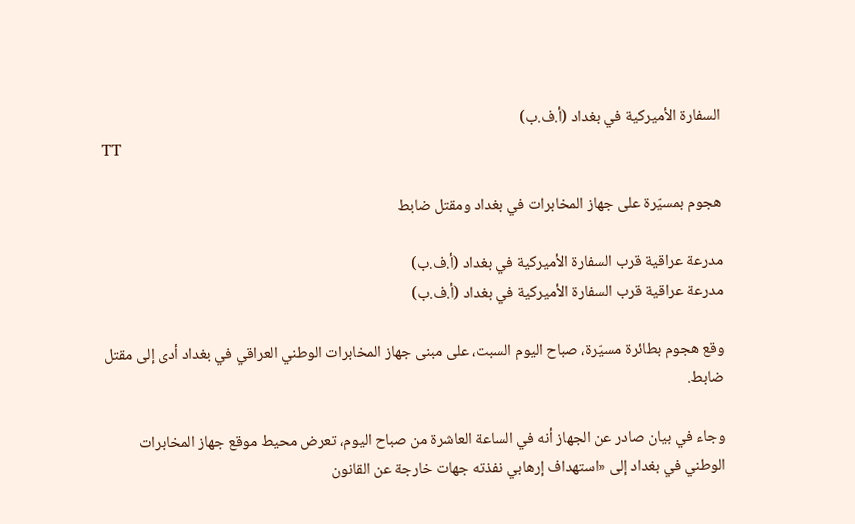السفارة الأميركية في بغداد (أ.ف.ب)
TT

هجوم بمسيّرة على جهاز المخابرات في بغداد ومقتل ضابط

مدرعة عراقية قرب السفارة الأميركية في بغداد (أ.ف.ب)
مدرعة عراقية قرب السفارة الأميركية في بغداد (أ.ف.ب)

وقع هجوم بطائرة مسيّرة، صباح اليوم السبت، على مبنى جهاز المخابرات الوطني العراقي في بغداد أدى إلى مقتل ضابط.

وجاء في بيان صادر عن الجهاز أنه في الساعة العاشرة من صباح اليوم، تعرض محيط موقع جهاز المخابرات الوطني في بغداد إلى «استهداف إرهابي نفذته جهات خارجة عن القانون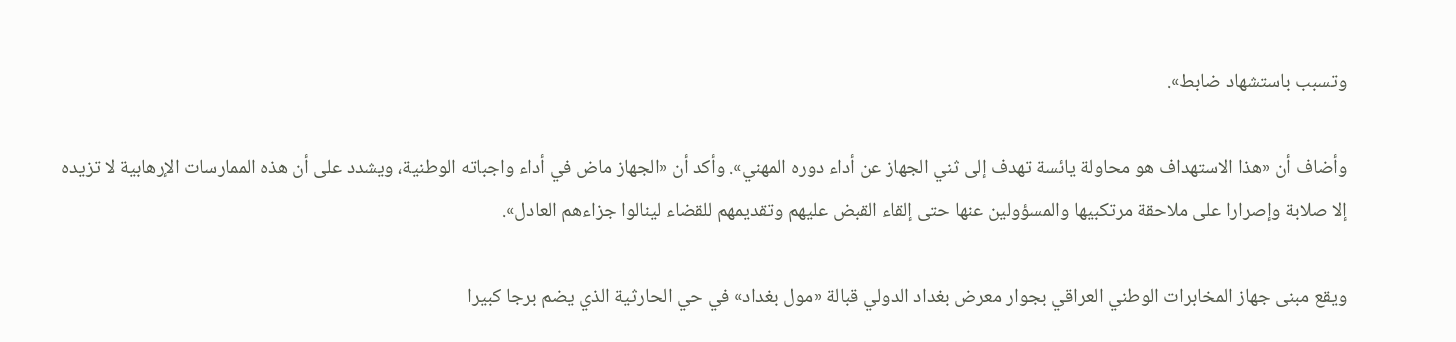وتسبب باستشهاد ضابط».

وأضاف أن «هذا الاستهداف هو محاولة يائسة تهدف إلى ثني الجهاز عن أداء دوره المهني». وأكد أن «الجهاز ماض في أداء واجباته الوطنية، ويشدد على أن هذه الممارسات الإرهابية لا تزيده إلا صلابة وإصرارا على ملاحقة مرتكبيها والمسؤولين عنها حتى إلقاء القبض عليهم وتقديمهم للقضاء لينالوا جزاءهم العادل».

ويقع مبنى جهاز المخابرات الوطني العراقي بجوار معرض بغداد الدولي قبالة «مول بغداد» في حي الحارثية الذي يضم برجا كبيرا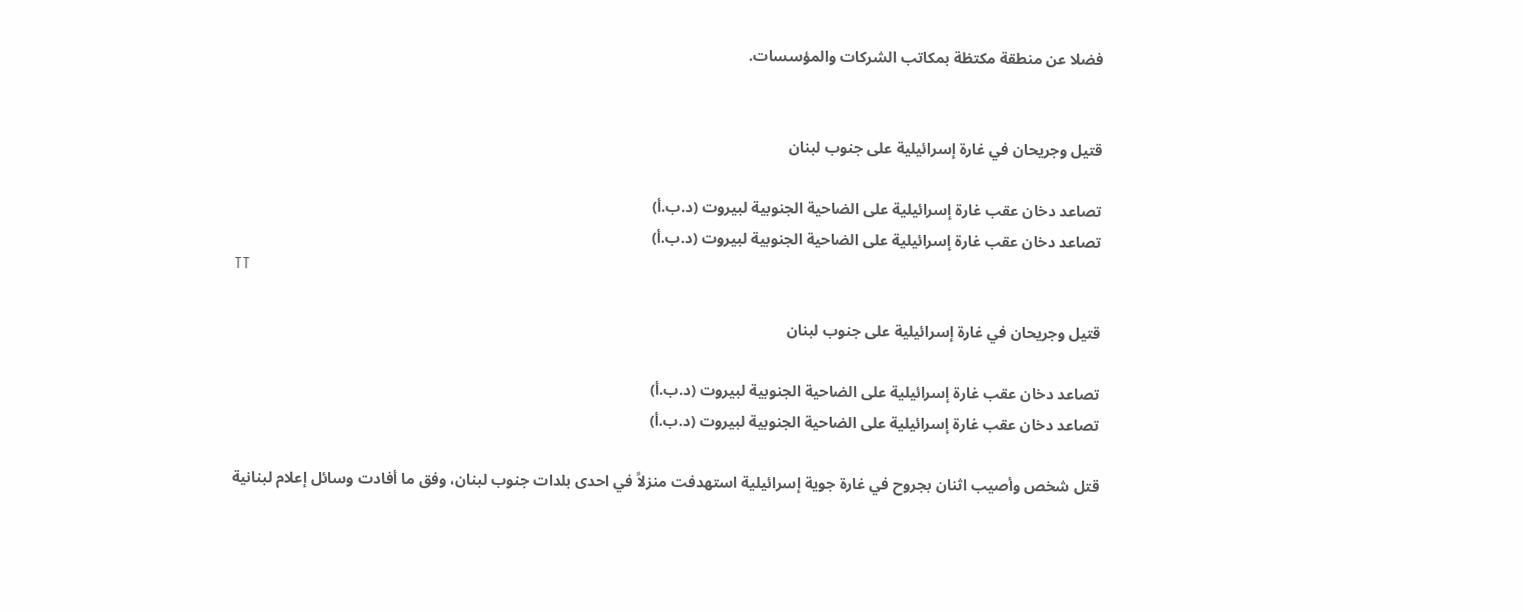فضلا عن منطقة مكتظة بمكاتب الشركات والمؤسسات.


قتيل وجريحان في غارة إسرائيلية على جنوب لبنان

تصاعد دخان عقب غارة إسرائيلية على الضاحية الجنوبية لبيروت (د.ب.أ)
تصاعد دخان عقب غارة إسرائيلية على الضاحية الجنوبية لبيروت (د.ب.أ)
TT

قتيل وجريحان في غارة إسرائيلية على جنوب لبنان

تصاعد دخان عقب غارة إسرائيلية على الضاحية الجنوبية لبيروت (د.ب.أ)
تصاعد دخان عقب غارة إسرائيلية على الضاحية الجنوبية لبيروت (د.ب.أ)

قتل شخص وأصيب اثنان بجروح في غارة جوية إسرائيلية استهدفت منزلاً في احدى بلدات جنوب لبنان، وفق ما أفادت وسائل إعلام لبنانية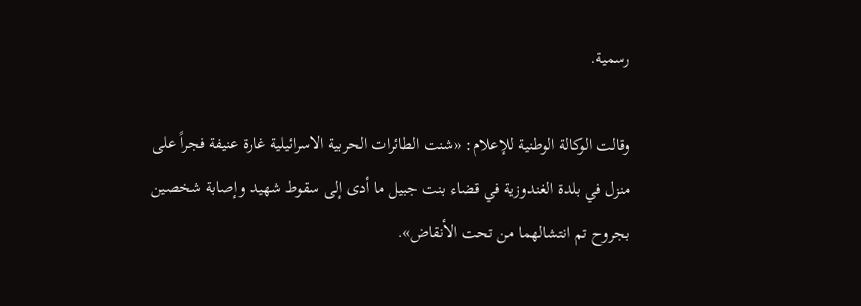رسمية.

وقالت الوكالة الوطنية للإعلام: «شنت الطائرات الحربية الاسرائيلية غارة عنيفة فجراً على منزل في بلدة الغندوزية في قضاء بنت جبيل ما أدى إلى سقوط شهيد وإصابة شخصين بجروح تم انتشالهما من تحت الأنقاض».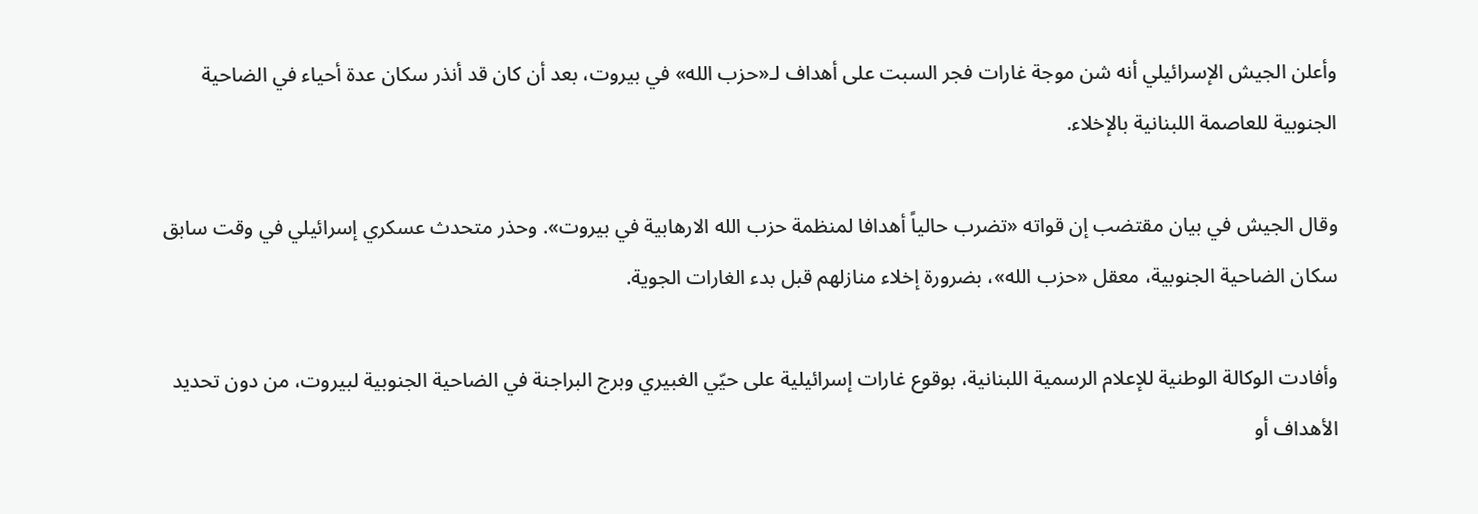وأعلن الجيش الإسرائيلي أنه شن موجة غارات فجر السبت على أهداف لـ«حزب الله» في بيروت، بعد أن كان قد أنذر سكان عدة أحياء في الضاحية الجنوبية للعاصمة اللبنانية بالإخلاء.

وقال الجيش في بيان مقتضب إن قواته «تضرب حالياً أهدافا لمنظمة حزب الله الارهابية في بيروت». وحذر متحدث عسكري إسرائيلي في وقت سابق سكان الضاحية الجنوبية، معقل «حزب الله»، بضرورة إخلاء منازلهم قبل بدء الغارات الجوية.

وأفادت الوكالة الوطنية للإعلام الرسمية اللبنانية، بوقوع غارات إسرائيلية على حيّي الغبيري وبرج البراجنة في الضاحية الجنوبية لبيروت، من دون تحديد الأهداف أو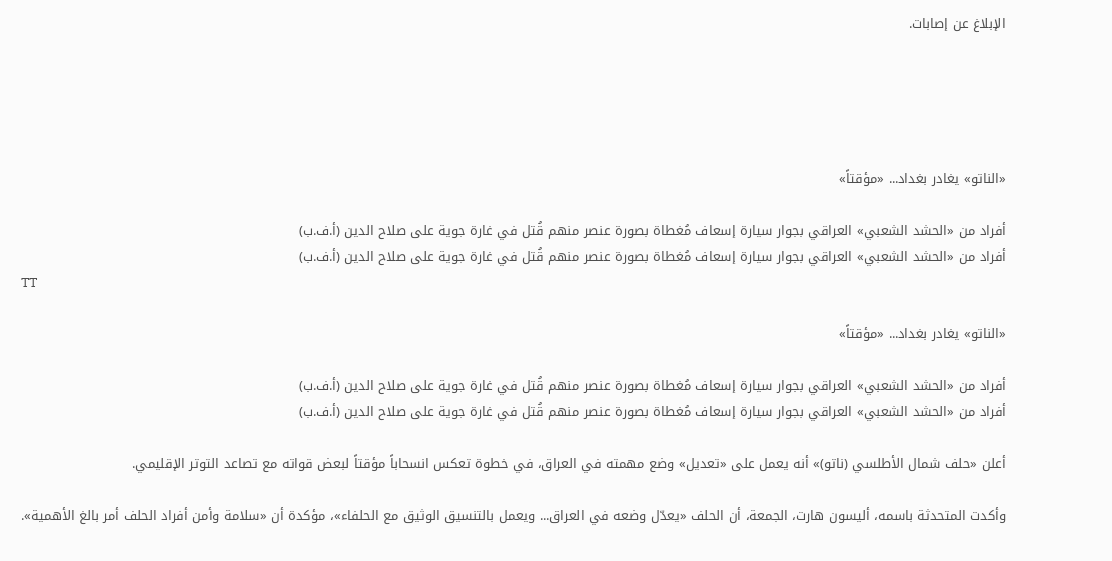الإبلاغ عن إصابات.





«الناتو» يغادر بغداد... «مؤقتاً»

أفراد من «الحشد الشعبي» العراقي بجوار سيارة إسعاف مُغطاة بصورة عنصر منهم قُتل في غارة جوية على صلاح الدين (أ.ف.ب)
أفراد من «الحشد الشعبي» العراقي بجوار سيارة إسعاف مُغطاة بصورة عنصر منهم قُتل في غارة جوية على صلاح الدين (أ.ف.ب)
TT

«الناتو» يغادر بغداد... «مؤقتاً»

أفراد من «الحشد الشعبي» العراقي بجوار سيارة إسعاف مُغطاة بصورة عنصر منهم قُتل في غارة جوية على صلاح الدين (أ.ف.ب)
أفراد من «الحشد الشعبي» العراقي بجوار سيارة إسعاف مُغطاة بصورة عنصر منهم قُتل في غارة جوية على صلاح الدين (أ.ف.ب)

أعلن «حلف شمال الأطلسي (ناتو)» أنه يعمل على «تعديل» وضع مهمته في العراق، في خطوة تعكس انسحاباً مؤقتاً لبعض قواته مع تصاعد التوتر الإقليمي.

وأكدت المتحدثة باسمه، أليسون هارت، الجمعة، أن الحلف «يعدّل وضعه في العراق... ويعمل بالتنسيق الوثيق مع الحلفاء»، مؤكدة أن «سلامة وأمن أفراد الحلف أمر بالغ الأهمية».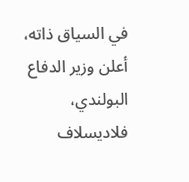في السياق ذاته، أعلن وزير الدفاع البولندي، فلاديسلاف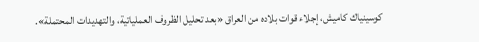كوسينياك كاميش، إجلاء ‌قوات بلاده ‌من العراق «بعد تحليل الظروف ‌العملياتية، والتهديدات المحتملة».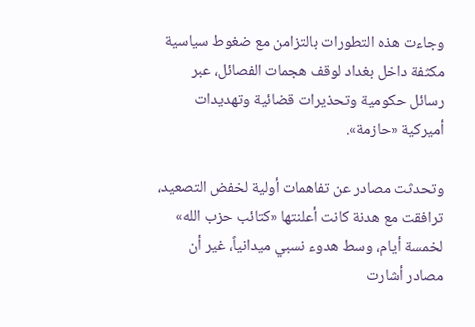وجاءت هذه التطورات بالتزامن مع ضغوط سياسية مكثفة داخل بغداد لوقف هجمات الفصائل، عبر رسائل حكومية وتحذيرات قضائية وتهديدات أميركية «حازمة».

وتحدثت مصادر عن تفاهمات أولية لخفض التصعيد، ترافقت مع هدنة كانت أعلنتها «كتائب حزب الله» لخمسة أيام، وسط هدوء نسبي ميدانياً، غير أن مصادر أشارت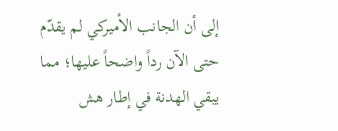إلى أن الجانب الأميركي لم يقدّم حتى الآن رداً واضحاً عليها؛ مما يبقي الهدنة في إطار هش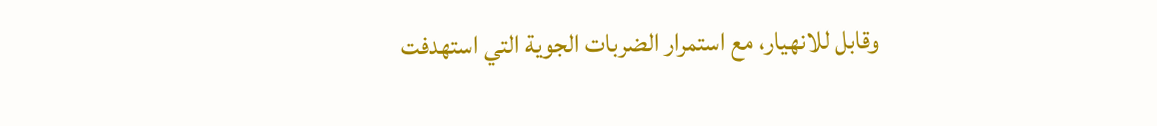وقابل للانهيار، مع استمرار الضربات الجوية التي استهدفت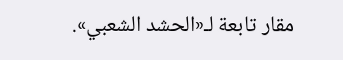مقار تابعة لـ«الحشد الشعبي».